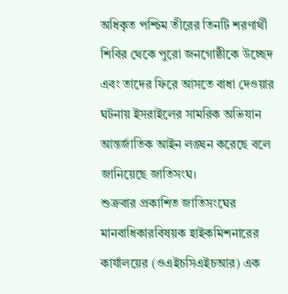অধিকৃত পশ্চিম তীরের তিনটি শরণার্থী শিবির থেকে পুরো জনগোষ্ঠীকে উচ্ছেদ এবং তাদের ফিরে আসতে বাধা দেওয়ার ঘটনায় ইসরাইলের সামরিক অভিযান আন্তর্জাতিক আইন লঙ্ঘন করেছে বলে জানিয়েছে জাতিসংঘ।
শুক্রবার প্রকাশিত জাতিসংঘের মানবাধিকারবিষয়ক হাইকমিশনারের কার্যালয়ের (ওএইচসিএইচআর) এক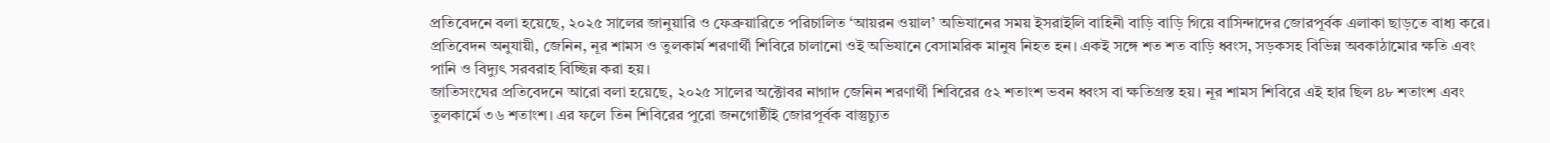প্রতিবেদনে বলা হয়েছে, ২০২৫ সালের জানুয়ারি ও ফেব্রুয়ারিতে পরিচালিত ‘আয়রন ওয়াল’ অভিযানের সময় ইসরাইলি বাহিনী বাড়ি বাড়ি গিয়ে বাসিন্দাদের জোরপূর্বক এলাকা ছাড়তে বাধ্য করে।
প্রতিবেদন অনুযায়ী, জেনিন, নূর শামস ও তুলকার্ম শরণার্থী শিবিরে চালানো ওই অভিযানে বেসামরিক মানুষ নিহত হন। একই সঙ্গে শত শত বাড়ি ধ্বংস, সড়কসহ বিভিন্ন অবকাঠামোর ক্ষতি এবং পানি ও বিদ্যুৎ সরবরাহ বিচ্ছিন্ন করা হয়।
জাতিসংঘের প্রতিবেদনে আরো বলা হয়েছে, ২০২৫ সালের অক্টোবর নাগাদ জেনিন শরণার্থী শিবিরের ৫২ শতাংশ ভবন ধ্বংস বা ক্ষতিগ্রস্ত হয়। নূর শামস শিবিরে এই হার ছিল ৪৮ শতাংশ এবং তুলকার্মে ৩৬ শতাংশ। এর ফলে তিন শিবিরের পুরো জনগোষ্ঠীই জোরপূর্বক বাস্তুচ্যুত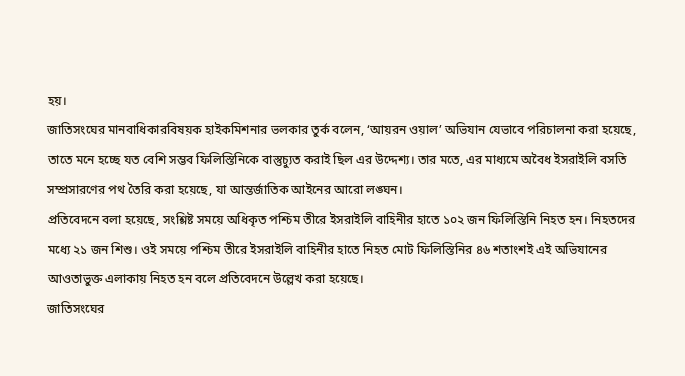হয়।
জাতিসংঘের মানবাধিকারবিষয়ক হাইকমিশনার ভলকার তুর্ক বলেন, ‘আয়রন ওয়াল’ অভিযান যেভাবে পরিচালনা করা হয়েছে, তাতে মনে হচ্ছে যত বেশি সম্ভব ফিলিস্তিনিকে বাস্তুচ্যুত করাই ছিল এর উদ্দেশ্য। তার মতে, এর মাধ্যমে অবৈধ ইসরাইলি বসতি সম্প্রসারণের পথ তৈরি করা হয়েছে, যা আন্তর্জাতিক আইনের আরো লঙ্ঘন।
প্রতিবেদনে বলা হয়েছে, সংশ্লিষ্ট সময়ে অধিকৃত পশ্চিম তীরে ইসরাইলি বাহিনীর হাতে ১০২ জন ফিলিস্তিনি নিহত হন। নিহতদের মধ্যে ২১ জন শিশু। ওই সময়ে পশ্চিম তীরে ইসরাইলি বাহিনীর হাতে নিহত মোট ফিলিস্তিনির ৪৬ শতাংশই এই অভিযানের আওতাভুক্ত এলাকায় নিহত হন বলে প্রতিবেদনে উল্লেখ করা হয়েছে।
জাতিসংঘের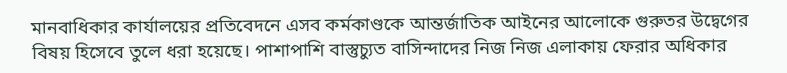মানবাধিকার কার্যালয়ের প্রতিবেদনে এসব কর্মকাণ্ডকে আন্তর্জাতিক আইনের আলোকে গুরুতর উদ্বেগের বিষয় হিসেবে তুলে ধরা হয়েছে। পাশাপাশি বাস্তুচ্যুত বাসিন্দাদের নিজ নিজ এলাকায় ফেরার অধিকার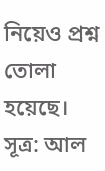নিয়েও প্রশ্ন তোলা হয়েছে।
সূত্র: আল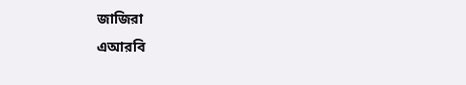জাজিরা
এআরবি